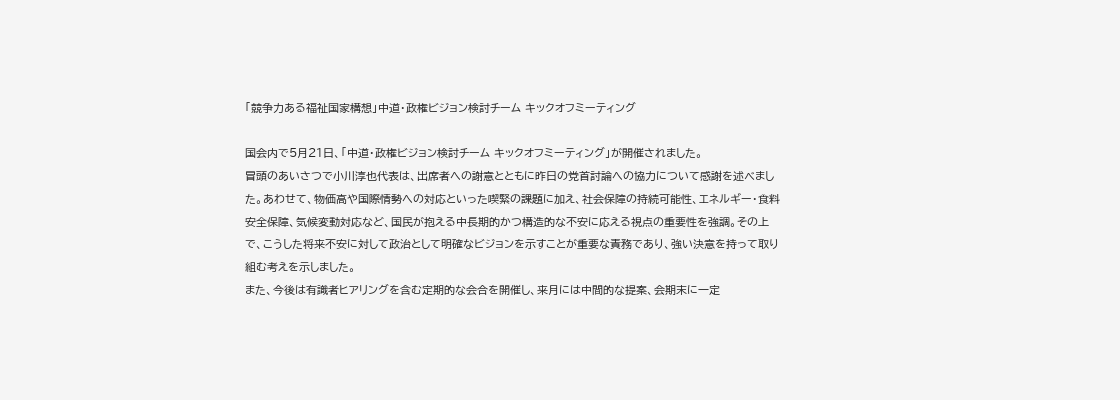「競争力ある福祉国家構想」中道・政権ビジョン検討チーム キックオフミーティング

国会内で5月21日、「中道・政権ビジョン検討チーム キックオフミーティング」が開催されました。
冒頭のあいさつで小川淳也代表は、出席者への謝意とともに昨日の党首討論への協力について感謝を述べました。あわせて、物価高や国際情勢への対応といった喫緊の課題に加え、社会保障の持続可能性、エネルギー・食料安全保障、気候変動対応など、国民が抱える中長期的かつ構造的な不安に応える視点の重要性を強調。その上で、こうした将来不安に対して政治として明確なビジョンを示すことが重要な責務であり、強い決意を持って取り組む考えを示しました。
また、今後は有識者ヒアリングを含む定期的な会合を開催し、来月には中間的な提案、会期末に一定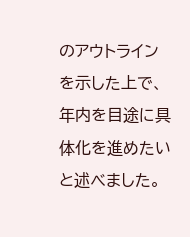のアウトラインを示した上で、年内を目途に具体化を進めたいと述べました。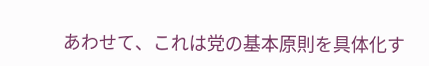あわせて、これは党の基本原則を具体化す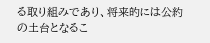る取り組みであり、将来的には公約の土台となるこ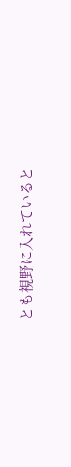とも視野に入れていると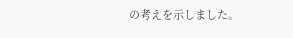の考えを示しました。